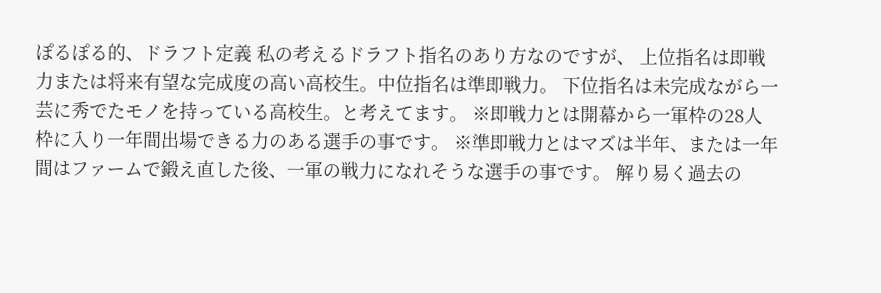ぽるぽる的、ドラフト定義 私の考えるドラフト指名のあり方なのですが、 上位指名は即戦力または将来有望な完成度の高い高校生。中位指名は準即戦力。 下位指名は未完成ながら一芸に秀でたモノを持っている高校生。と考えてます。 ※即戦力とは開幕から一軍枠の28人枠に入り一年間出場できる力のある選手の事です。 ※準即戦力とはマズは半年、または一年間はファームで鍛え直した後、一軍の戦力になれそうな選手の事です。 解り易く過去の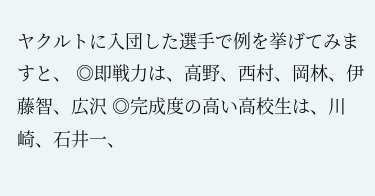ヤクルトに入団した選手で例を挙げてみますと、 ◎即戦力は、高野、西村、岡林、伊藤智、広沢 ◎完成度の高い高校生は、川崎、石井一、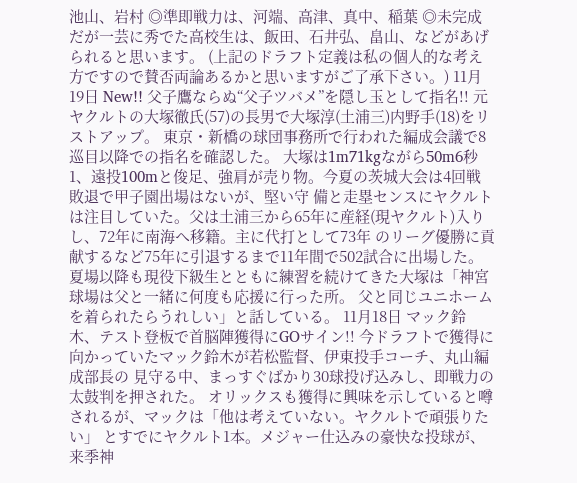池山、岩村 ◎準即戦力は、河端、高津、真中、稲葉 ◎未完成だが一芸に秀でた高校生は、飯田、石井弘、畠山、などがあげられると思います。 (上記のドラフト定義は私の個人的な考え方ですので賛否両論あるかと思いますがご了承下さい。) 11月19日 New!! 父子鷹ならぬ“父子ツバメ”を隠し玉として指名!! 元ヤクルトの大塚徹氏(57)の長男で大塚淳(土浦三)内野手(18)をリストアップ。 東京・新橋の球団事務所で行われた編成会議で8巡目以降での指名を確認した。 大塚は1m71kgながら50m6秒1、遠投100mと俊足、強肩が売り物。今夏の茨城大会は4回戦敗退で甲子園出場はないが、堅い守 備と走塁センスにヤクルトは注目していた。父は土浦三から65年に産経(現ヤクルト)入りし、72年に南海へ移籍。主に代打として73年 のリーグ優勝に貢献するなど75年に引退するまで11年間で502試合に出場した。 夏場以降も現役下級生とともに練習を続けてきた大塚は「神宮球場は父と一緒に何度も応援に行った所。 父と同じユニホームを着られたらうれしい」と話している。 11月18日 マック鈴木、テスト登板で首脳陣獲得にGOサイン!! 今ドラフトで獲得に向かっていたマック鈴木が若松監督、伊東投手コーチ、丸山編成部長の 見守る中、まっすぐばかり30球投げ込みし、即戦力の太鼓判を押された。 オリックスも獲得に興味を示していると噂されるが、マックは「他は考えていない。ヤクルトで頑張りたい」 とすでにヤクルト1本。メジャー仕込みの豪快な投球が、来季神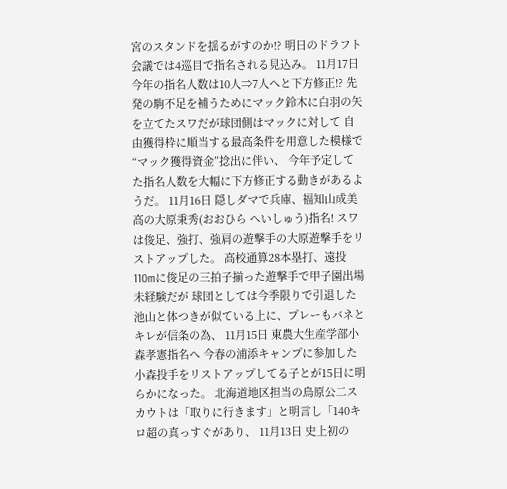宮のスタンドを揺るがすのか!? 明日のドラフト会議では4巡目で指名される見込み。 11月17日 今年の指名人数は10人⇒7人へと下方修正!? 先発の駒不足を補うためにマック鈴木に白羽の矢を立てたスワだが球団側はマックに対して 自由獲得枠に順当する最高条件を用意した模様で“マック獲得資金”捻出に伴い、 今年予定してた指名人数を大幅に下方修正する動きがあるようだ。 11月16日 隠しダマで兵庫、福知山成美高の大原秉秀(おおひら へいしゅう)指名! スワは俊足、強打、強肩の遊撃手の大原遊撃手をリストアップした。 高校通算28本塁打、遠投110mに俊足の三拍子揃った遊撃手で甲子園出場未経験だが 球団としては今季限りで引退した池山と体つきが似ている上に、プレーもバネとキレが信条の為、 11月15日 東農大生産学部小森孝憲指名へ 今春の浦添キャンプに参加した小森投手をリストアップしてる子とが15日に明らかになった。 北海道地区担当の鳥原公二スカウトは「取りに行きます」と明言し「140キロ超の真っすぐがあり、 11月13日 史上初の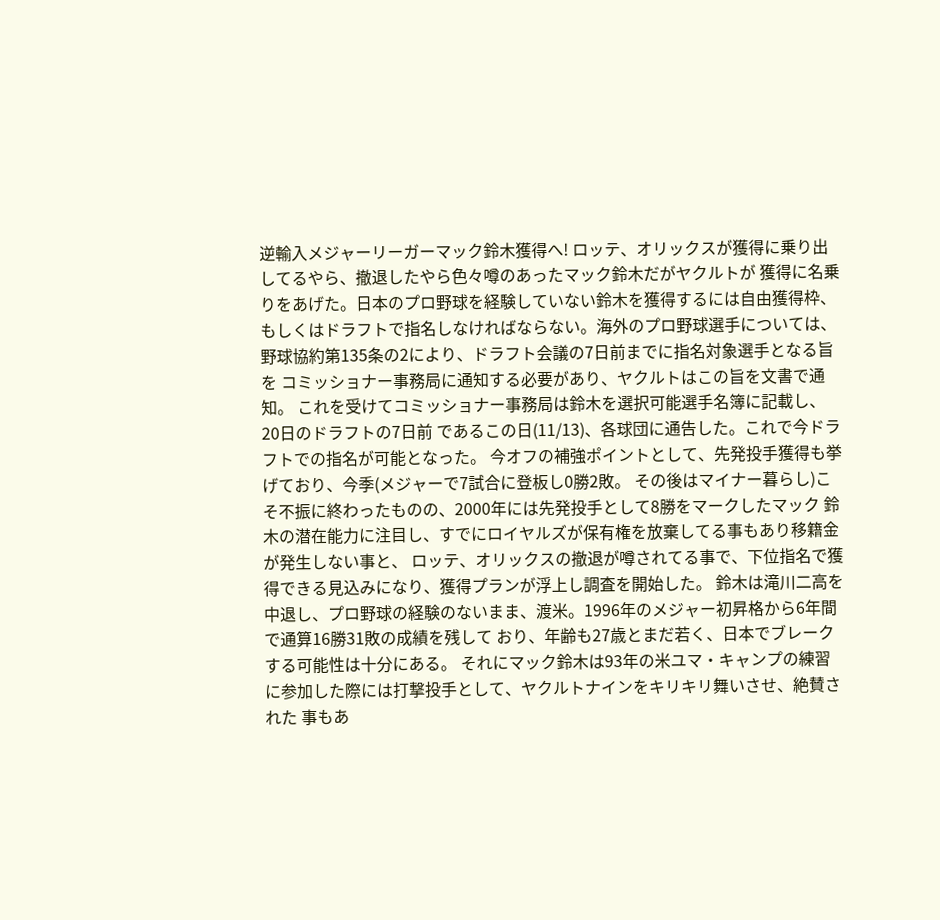逆輸入メジャーリーガーマック鈴木獲得へ! ロッテ、オリックスが獲得に乗り出してるやら、撤退したやら色々噂のあったマック鈴木だがヤクルトが 獲得に名乗りをあげた。日本のプロ野球を経験していない鈴木を獲得するには自由獲得枠、 もしくはドラフトで指名しなければならない。海外のプロ野球選手については、 野球協約第135条の2により、ドラフト会議の7日前までに指名対象選手となる旨を コミッショナー事務局に通知する必要があり、ヤクルトはこの旨を文書で通知。 これを受けてコミッショナー事務局は鈴木を選択可能選手名簿に記載し、20日のドラフトの7日前 であるこの日(11/13)、各球団に通告した。これで今ドラフトでの指名が可能となった。 今オフの補強ポイントとして、先発投手獲得も挙げており、今季(メジャーで7試合に登板し0勝2敗。 その後はマイナー暮らし)こそ不振に終わったものの、2000年には先発投手として8勝をマークしたマック 鈴木の潜在能力に注目し、すでにロイヤルズが保有権を放棄してる事もあり移籍金が発生しない事と、 ロッテ、オリックスの撤退が噂されてる事で、下位指名で獲得できる見込みになり、獲得プランが浮上し調査を開始した。 鈴木は滝川二高を中退し、プロ野球の経験のないまま、渡米。1996年のメジャー初昇格から6年間で通算16勝31敗の成績を残して おり、年齢も27歳とまだ若く、日本でブレークする可能性は十分にある。 それにマック鈴木は93年の米ユマ・キャンプの練習に参加した際には打撃投手として、ヤクルトナインをキリキリ舞いさせ、絶賛された 事もあ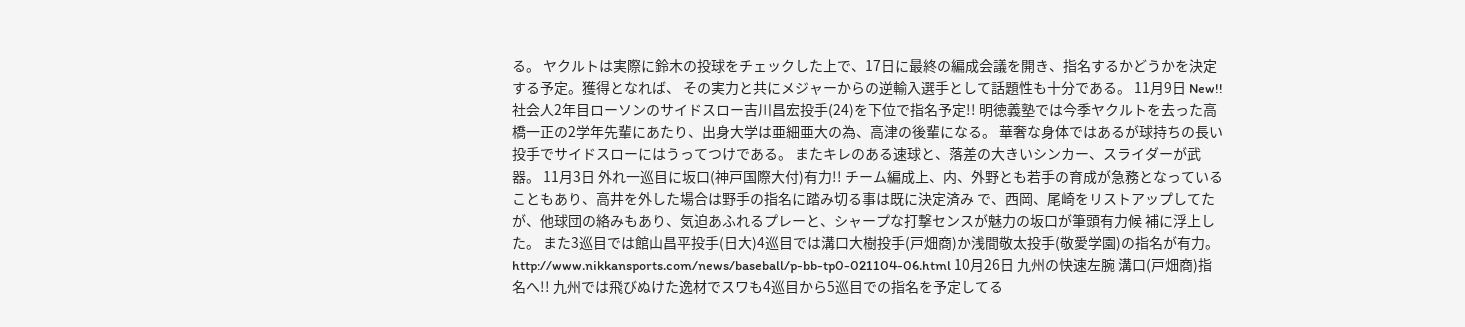る。 ヤクルトは実際に鈴木の投球をチェックした上で、17日に最終の編成会議を開き、指名するかどうかを決定する予定。獲得となれば、 その実力と共にメジャーからの逆輸入選手として話題性も十分である。 11月9日 New!! 社会人2年目ローソンのサイドスロー吉川昌宏投手(24)を下位で指名予定!! 明徳義塾では今季ヤクルトを去った高橋一正の2学年先輩にあたり、出身大学は亜細亜大の為、高津の後輩になる。 華奢な身体ではあるが球持ちの長い投手でサイドスローにはうってつけである。 またキレのある速球と、落差の大きいシンカー、スライダーが武器。 11月3日 外れ一巡目に坂口(神戸国際大付)有力!! チーム編成上、内、外野とも若手の育成が急務となっていることもあり、高井を外した場合は野手の指名に踏み切る事は既に決定済み で、西岡、尾崎をリストアップしてたが、他球団の絡みもあり、気迫あふれるプレーと、シャープな打撃センスが魅力の坂口が筆頭有力候 補に浮上した。 また3巡目では館山昌平投手(日大)4巡目では溝口大樹投手(戸畑商)か浅間敬太投手(敬愛学園)の指名が有力。 http://www.nikkansports.com/news/baseball/p-bb-tp0-021104-06.html 10月26日 九州の快速左腕 溝口(戸畑商)指名へ!! 九州では飛びぬけた逸材でスワも4巡目から5巡目での指名を予定してる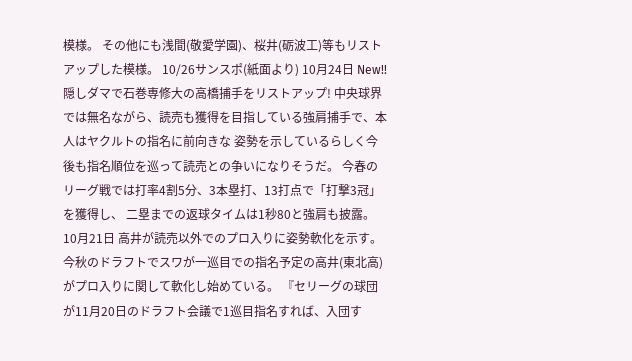模様。 その他にも浅間(敬愛学園)、桜井(砺波工)等もリストアップした模様。 10/26サンスポ(紙面より) 10月24日 New!! 隠しダマで石巻専修大の高橋捕手をリストアップ! 中央球界では無名ながら、読売も獲得を目指している強肩捕手で、本人はヤクルトの指名に前向きな 姿勢を示しているらしく今後も指名順位を巡って読売との争いになりそうだ。 今春のリーグ戦では打率4割5分、3本塁打、13打点で「打撃3冠」を獲得し、 二塁までの返球タイムは1秒80と強肩も披露。 10月21日 高井が読売以外でのプロ入りに姿勢軟化を示す。 今秋のドラフトでスワが一巡目での指名予定の高井(東北高)がプロ入りに関して軟化し始めている。 『セリーグの球団が11月20日のドラフト会議で1巡目指名すれば、入団す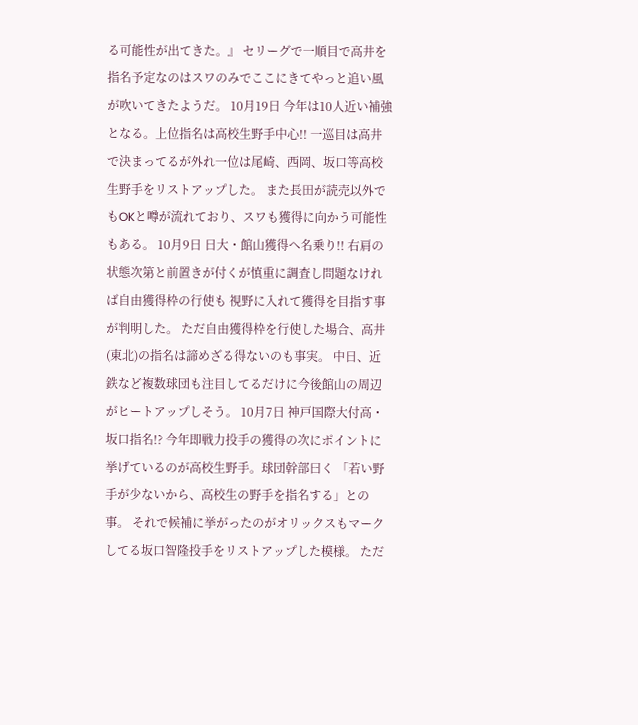る可能性が出てきた。』 セリーグで一順目で高井を指名予定なのはスワのみでここにきてやっと追い風が吹いてきたようだ。 10月19日 今年は10人近い補強となる。上位指名は高校生野手中心!! 一巡目は高井で決まってるが外れ一位は尾崎、西岡、坂口等高校生野手をリストアップした。 また長田が読売以外でもOKと噂が流れており、スワも獲得に向かう可能性もある。 10月9日 日大・館山獲得へ名乗り!! 右肩の状態次第と前置きが付くが慎重に調査し問題なければ自由獲得枠の行使も 視野に入れて獲得を目指す事が判明した。 ただ自由獲得枠を行使した場合、高井(東北)の指名は諦めざる得ないのも事実。 中日、近鉄など複数球団も注目してるだけに今後館山の周辺がヒートアップしそう。 10月7日 神戸国際大付高・坂口指名!? 今年即戦力投手の獲得の次にポイントに挙げているのが高校生野手。球団幹部曰く 「若い野手が少ないから、高校生の野手を指名する」との事。 それで候補に挙がったのがオリックスもマークしてる坂口智隆投手をリストアップした模様。 ただ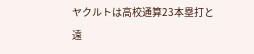ヤクルトは高校通算23本塁打と遠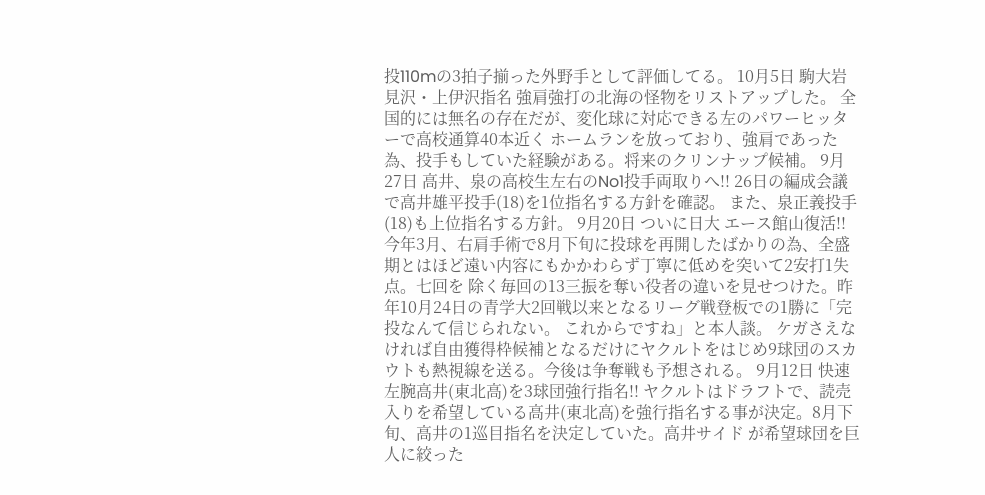投110mの3拍子揃った外野手として評価してる。 10月5日 駒大岩見沢・上伊沢指名 強肩強打の北海の怪物をリストアップした。 全国的には無名の存在だが、変化球に対応できる左のパワーヒッターで高校通算40本近く ホームランを放っており、強肩であった為、投手もしていた経験がある。将来のクリンナップ候補。 9月27日 高井、泉の高校生左右のNo1投手両取りへ!! 26日の編成会議で高井雄平投手(18)を1位指名する方針を確認。 また、泉正義投手(18)も上位指名する方針。 9月20日 ついに日大 エース館山復活!! 今年3月、右肩手術で8月下旬に投球を再開したばかりの為、全盛期とはほど遠い内容にもかかわらず丁寧に低めを突いて2安打1失点。七回を 除く毎回の13三振を奪い役者の違いを見せつけた。昨年10月24日の青学大2回戦以来となるリーグ戦登板での1勝に「完投なんて信じられない。 これからですね」と本人談。 ケガさえなければ自由獲得枠候補となるだけにヤクルトをはじめ9球団のスカウトも熱視線を送る。今後は争奪戦も予想される。 9月12日 快速左腕高井(東北高)を3球団強行指名!! ヤクルトはドラフトで、読売入りを希望している高井(東北高)を強行指名する事が決定。8月下旬、高井の1巡目指名を決定していた。高井サイド が希望球団を巨人に絞った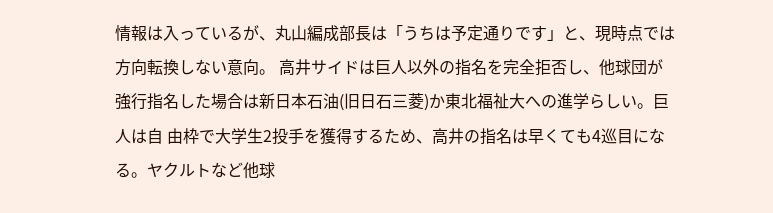情報は入っているが、丸山編成部長は「うちは予定通りです」と、現時点では方向転換しない意向。 高井サイドは巨人以外の指名を完全拒否し、他球団が強行指名した場合は新日本石油(旧日石三菱)か東北福祉大への進学らしい。巨人は自 由枠で大学生2投手を獲得するため、高井の指名は早くても4巡目になる。ヤクルトなど他球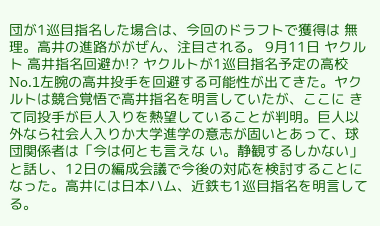団が1巡目指名した場合は、今回のドラフトで獲得は 無理。高井の進路ががぜん、注目される。 9月11日 ヤクルト 高井指名回避か!? ヤクルトが1巡目指名予定の高校No.1左腕の高井投手を回避する可能性が出てきた。ヤクルトは競合覚悟で高井指名を明言していたが、ここに きて同投手が巨人入りを熱望していることが判明。巨人以外なら社会人入りか大学進学の意志が固いとあって、球団関係者は「今は何とも言えな い。静観するしかない」と話し、12日の編成会議で今後の対応を検討することになった。高井には日本ハム、近鉄も1巡目指名を明言してる。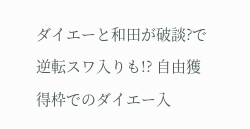ダイエーと和田が破談?で逆転スワ入りも!? 自由獲得枠でのダイエー入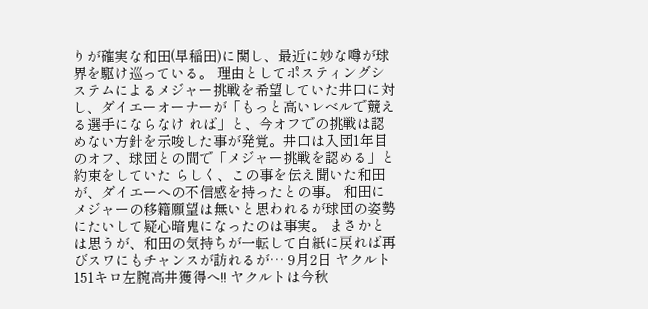りが確実な和田(早稲田)に関し、最近に妙な噂が球界を駆け巡っている。 理由としてポスティングシステムによるメジャー挑戦を希望していた井口に対し、ダイエーオーナーが「もっと高いレベルで競える選手にならなけ れば」と、今オフでの挑戦は認めない方針を示唆した事が発覚。井口は入団1年目のオフ、球団との間で「メジャー挑戦を認める」と約束をしていた らしく、この事を伝え聞いた和田が、ダイエーへの不信感を持ったとの事。 和田にメジャーの移籍願望は無いと思われるが球団の姿勢にたいして疑心暗鬼になったのは事実。 まさかとは思うが、和田の気持ちが一転して白紙に戻れば再びスワにもチャンスが訪れるが… 9月2日 ヤクルト151キロ左腕高井獲得へ!! ヤクルトは今秋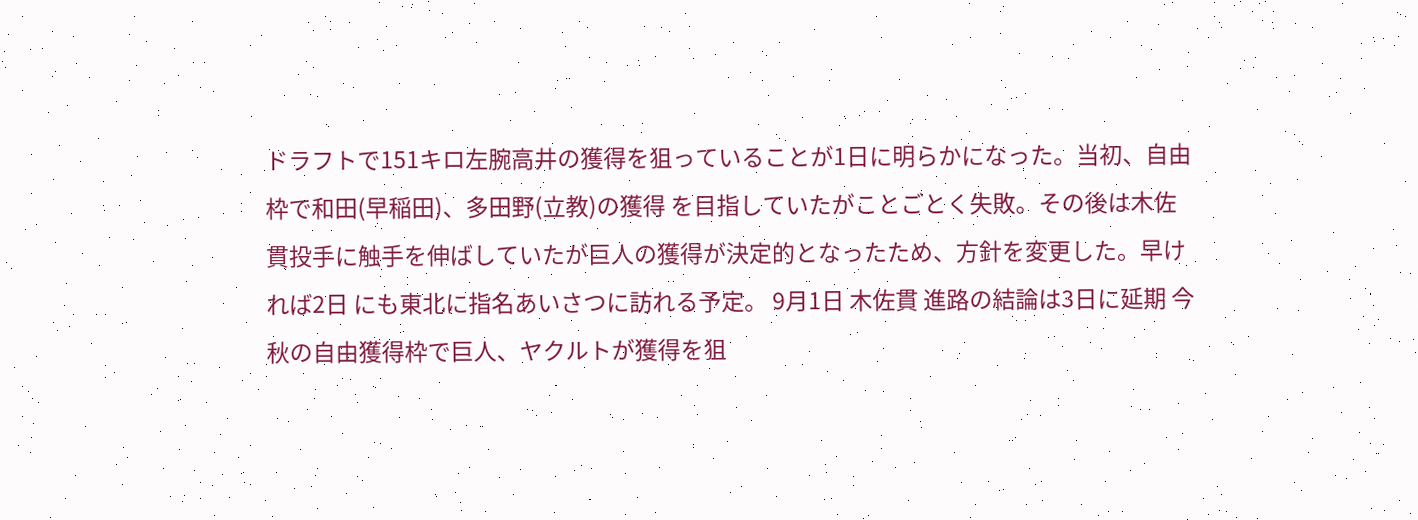ドラフトで151キロ左腕高井の獲得を狙っていることが1日に明らかになった。当初、自由枠で和田(早稲田)、多田野(立教)の獲得 を目指していたがことごとく失敗。その後は木佐貫投手に触手を伸ばしていたが巨人の獲得が決定的となったため、方針を変更した。早ければ2日 にも東北に指名あいさつに訪れる予定。 9月1日 木佐貫 進路の結論は3日に延期 今秋の自由獲得枠で巨人、ヤクルトが獲得を狙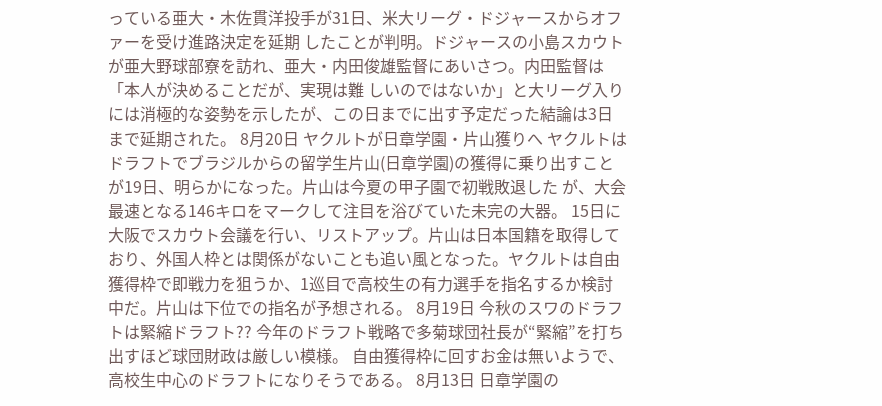っている亜大・木佐貫洋投手が31日、米大リーグ・ドジャースからオファーを受け進路決定を延期 したことが判明。ドジャースの小島スカウトが亜大野球部寮を訪れ、亜大・内田俊雄監督にあいさつ。内田監督は「本人が決めることだが、実現は難 しいのではないか」と大リーグ入りには消極的な姿勢を示したが、この日までに出す予定だった結論は3日まで延期された。 8月20日 ヤクルトが日章学園・片山獲りへ ヤクルトはドラフトでブラジルからの留学生片山(日章学園)の獲得に乗り出すことが19日、明らかになった。片山は今夏の甲子園で初戦敗退した が、大会最速となる146キロをマークして注目を浴びていた未完の大器。 15日に大阪でスカウト会議を行い、リストアップ。片山は日本国籍を取得しており、外国人枠とは関係がないことも追い風となった。ヤクルトは自由 獲得枠で即戦力を狙うか、1巡目で高校生の有力選手を指名するか検討中だ。片山は下位での指名が予想される。 8月19日 今秋のスワのドラフトは緊縮ドラフト?? 今年のドラフト戦略で多菊球団社長が“緊縮”を打ち出すほど球団財政は厳しい模様。 自由獲得枠に回すお金は無いようで、高校生中心のドラフトになりそうである。 8月13日 日章学園の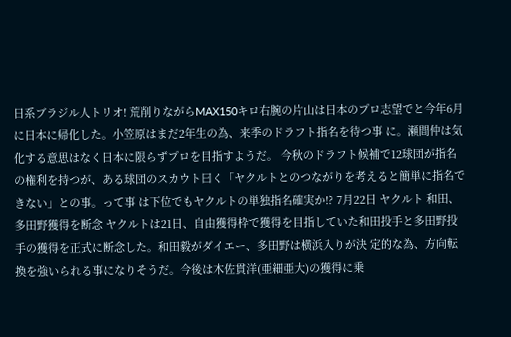日系ブラジル人トリオ! 荒削りながらMAX150キロ右腕の片山は日本のプロ志望でと今年6月に日本に帰化した。小笠原はまだ2年生の為、来季のドラフト指名を待つ事 に。瀬間仲は気化する意思はなく日本に限らずプロを目指すようだ。 今秋のドラフト候補で12球団が指名の権利を持つが、ある球団のスカウト曰く「ヤクルトとのつながりを考えると簡単に指名できない」との事。って事 は下位でもヤクルトの単独指名確実か!? 7月22日 ヤクルト 和田、多田野獲得を断念 ヤクルトは21日、自由獲得枠で獲得を目指していた和田投手と多田野投手の獲得を正式に断念した。和田毅がダイエー、多田野は横浜入りが決 定的な為、方向転換を強いられる事になりそうだ。今後は木佐貫洋(亜細亜大)の獲得に乗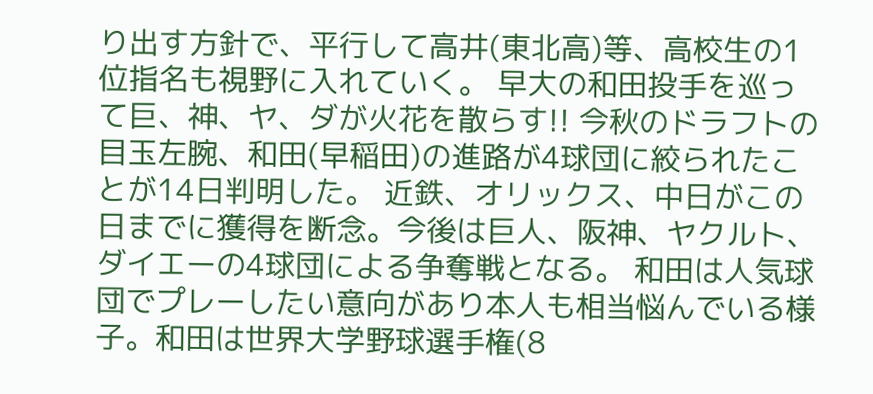り出す方針で、平行して高井(東北高)等、高校生の1 位指名も視野に入れていく。 早大の和田投手を巡って巨、神、ヤ、ダが火花を散らす!! 今秋のドラフトの目玉左腕、和田(早稲田)の進路が4球団に絞られたことが14日判明した。 近鉄、オリックス、中日がこの日までに獲得を断念。今後は巨人、阪神、ヤクルト、ダイエーの4球団による争奪戦となる。 和田は人気球団でプレーしたい意向があり本人も相当悩んでいる様子。和田は世界大学野球選手権(8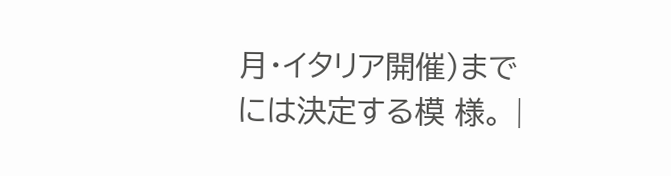月・イタリア開催)までには決定する模 様。 |